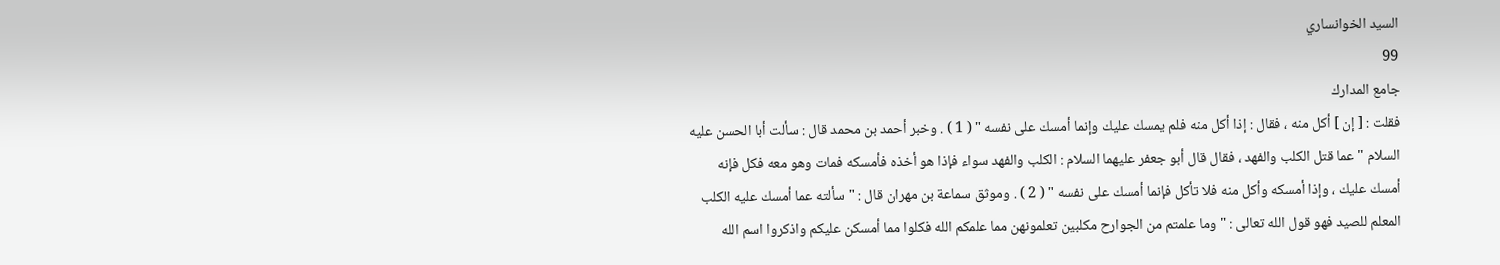السيد الخوانساري
99
جامع المدارك
فقلت : [ إن ] أكل منه ، فقال : إذا أكل منه فلم يمسك عليك وإنما أمسك على نفسه " ( 1 ) . وخبر أحمد بن محمد قال : سألت أبا الحسن عليه السلام " عما قتل الكلب والفهد ، فقال قال أبو جعفر عليهما السلام : الكلب والفهد سواء فإذا هو أخذه فأمسكه فمات وهو معه فكل فإنه أمسك عليك ، وإذا أمسكه وأكل منه فلا تأكل فإنما أمسك على نفسه " ( 2 ) . وموثق سماعة بن مهران قال : " سألته عما أمسك عليه الكلب المعلم للصيد فهو قول الله تعالى : " وما علمتم من الجوارح مكلبين تعلمونهن مما علمكم الله فكلوا مما أمسكن عليكم واذكروا اسم الله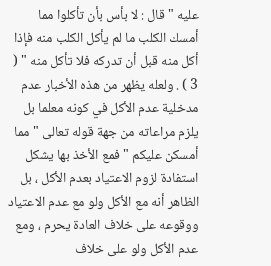عليه " قال : لا بأس بأن تأكلوا مما أمسك الكلب ما لم يأكل الكلب منه فإذا أكل منه قبل أن تدركه فلا تأكل منه " ( 3 ) . ولعله يظهر من هذه الأخبار عدم مدخلية عدم الأكل في كونه معلما بل يلزم مراعاته من جهة قوله تعالى " مما أمسكن عليكم " فمع الأخذ بها يشكل استفادة لزوم الاعتياد بعدم الأكل ، بل الظاهر أنه مع الأكل ولو مع عدم الاعتياد ووقوعه على خلاف العادة يحرم ، ومع عدم الأكل ولو على خلاف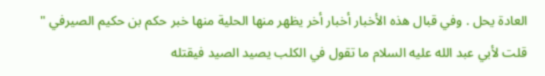العادة يحل . وفي قبال هذه الأخبار أخبار أخر يظهر منها الحلية منها خبر حكم بن حكيم الصيرفي " قلت لأبي عبد الله عليه السلام ما تقول في الكلب يصيد الصيد فيقتله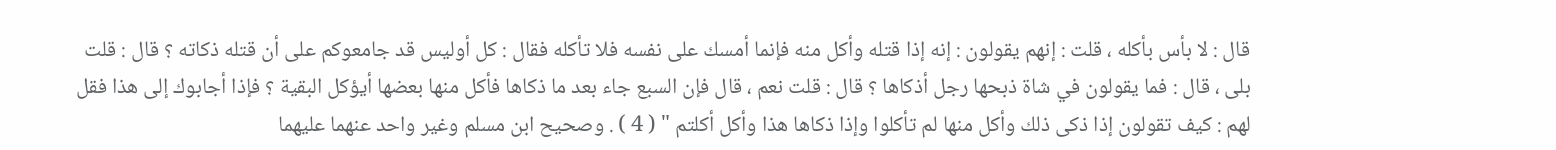قال : لا بأس بأكله ، قلت : إنهم يقولون : إنه إذا قتله وأكل منه فإنما أمسك على نفسه فلا تأكله فقال : كل أوليس قد جامعوكم على أن قتله ذكاته ؟ قال : قلت بلى ، قال : فما يقولون في شاة ذبحها رجل أذكاها ؟ قال : قلت نعم ، قال فإن السبع جاء بعد ما ذكاها فأكل منها بعضها أيؤكل البقية ؟ فإذا أجابوك إلى هذا فقل لهم : كيف تقولون إذا ذكى ذلك وأكل منها لم تأكلوا وإذا ذكاها هذا وأكل أكلتم " ( 4 ) . وصحيح ابن مسلم وغير واحد عنهما عليهما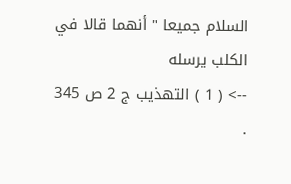السلام جميعا " أنهما قالا في الكلب يرسله
--> ( 1 ) التهذيب ج 2 ص 345 .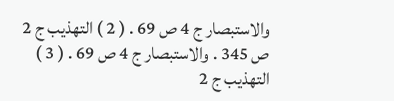والاستبصار ج 4 ص 69 . ( 2 ) التهذيب ج 2 ص 345 . والاستبصار ج 4 ص 69 . ( 3 ) التهذيب ج 2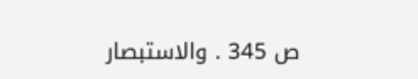ص 345 . والاستبصار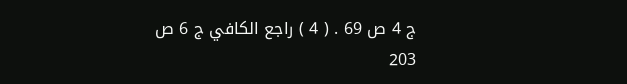ج 4 ص 69 . ( 4 ) راجع الكافي ج 6 ص 203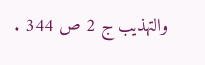والتهذيب ج 2 ص 344 .